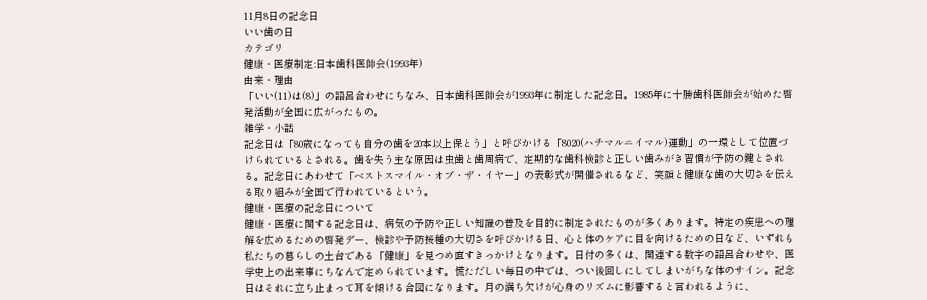11月8日の記念日
いい歯の日
カテゴリ
健康・医療制定:日本歯科医師会(1993年)
由来・理由
「いい(11)は(8)」の語呂合わせにちなみ、日本歯科医師会が1993年に制定した記念日。1985年に十勝歯科医師会が始めた啓発活動が全国に広がったもの。
雑学・小話
記念日は「80歳になっても自分の歯を20本以上保とう」と呼びかける「8020(ハチマルニイマル)運動」の一環として位置づけられているとされる。歯を失う主な原因は虫歯と歯周病で、定期的な歯科検診と正しい歯みがき習慣が予防の鍵とされる。記念日にあわせて「ベストスマイル・オブ・ザ・イヤー」の表彰式が開催されるなど、笑顔と健康な歯の大切さを伝える取り組みが全国で行われているという。
健康・医療の記念日について
健康・医療に関する記念日は、病気の予防や正しい知識の普及を目的に制定されたものが多くあります。特定の疾患への理解を広めるための啓発デー、検診や予防接種の大切さを呼びかける日、心と体のケアに目を向けるための日など、いずれも私たちの暮らしの土台である「健康」を見つめ直すきっかけとなります。日付の多くは、関連する数字の語呂合わせや、医学史上の出来事にちなんで定められています。慌ただしい毎日の中では、つい後回しにしてしまいがちな体のサイン。記念日はそれに立ち止まって耳を傾ける合図になります。月の満ち欠けが心身のリズムに影響すると言われるように、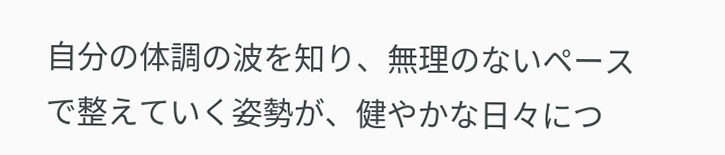自分の体調の波を知り、無理のないペースで整えていく姿勢が、健やかな日々につ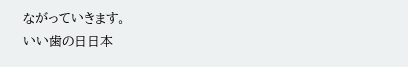ながっていきます。
いい歯の日日本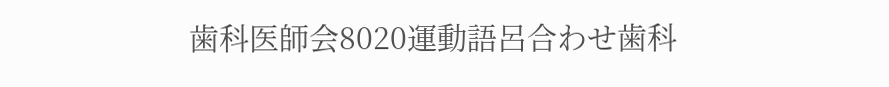歯科医師会8020運動語呂合わせ歯科